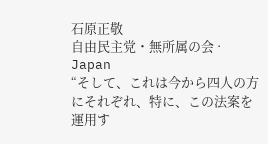石原正敬
自由民主党・無所属の会 · Japan
“そして、これは今から四人の方にそれぞれ、特に、この法案を運用す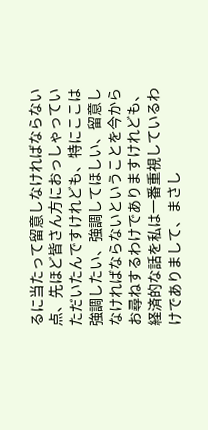るに当たって留意しなければならない点、先ほど皆さん方におっしゃっていただいたんですけれども、特にここは強調したい、強調してほしい、留意しなければならないということを今からお尋ねするわけでありますけれども、経済的な話を私は一番重視しているわけでありまして、まさし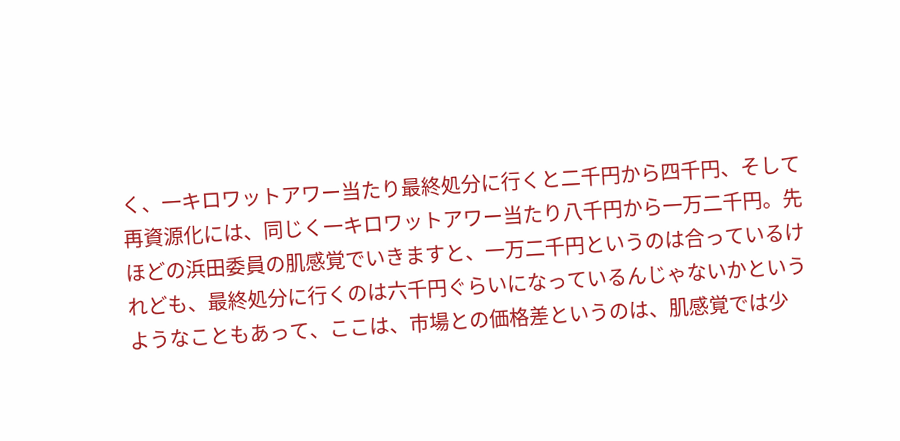く、一キロワットアワー当たり最終処分に行くと二千円から四千円、そして再資源化には、同じく一キロワットアワー当たり八千円から一万二千円。先ほどの浜田委員の肌感覚でいきますと、一万二千円というのは合っているけれども、最終処分に行くのは六千円ぐらいになっているんじゃないかというようなこともあって、ここは、市場との価格差というのは、肌感覚では少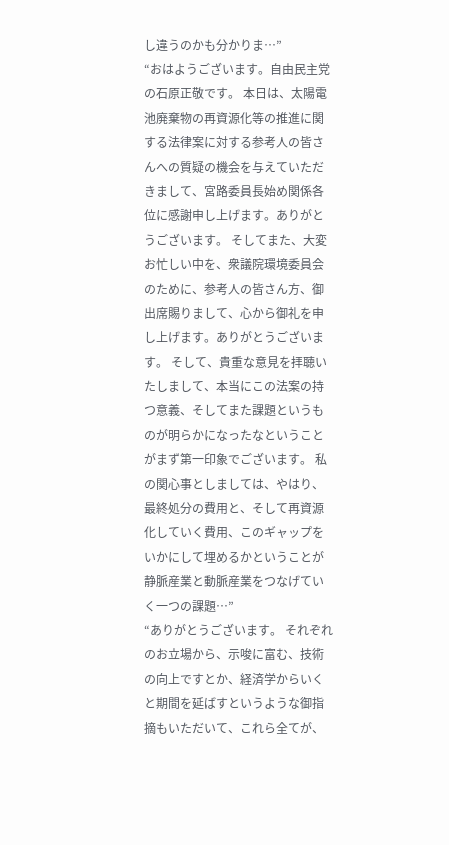し違うのかも分かりま…”
“おはようございます。自由民主党の石原正敬です。 本日は、太陽電池廃棄物の再資源化等の推進に関する法律案に対する参考人の皆さんへの質疑の機会を与えていただきまして、宮路委員長始め関係各位に感謝申し上げます。ありがとうございます。 そしてまた、大変お忙しい中を、衆議院環境委員会のために、参考人の皆さん方、御出席賜りまして、心から御礼を申し上げます。ありがとうございます。 そして、貴重な意見を拝聴いたしまして、本当にこの法案の持つ意義、そしてまた課題というものが明らかになったなということがまず第一印象でございます。 私の関心事としましては、やはり、最終処分の費用と、そして再資源化していく費用、このギャップをいかにして埋めるかということが静脈産業と動脈産業をつなげていく一つの課題…”
“ありがとうございます。 それぞれのお立場から、示唆に富む、技術の向上ですとか、経済学からいくと期間を延ばすというような御指摘もいただいて、これら全てが、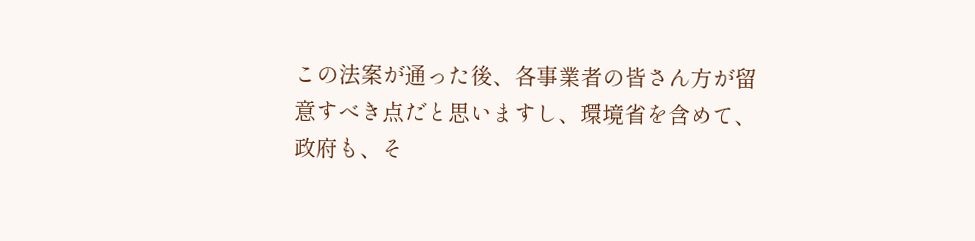この法案が通った後、各事業者の皆さん方が留意すべき点だと思いますし、環境省を含めて、政府も、そ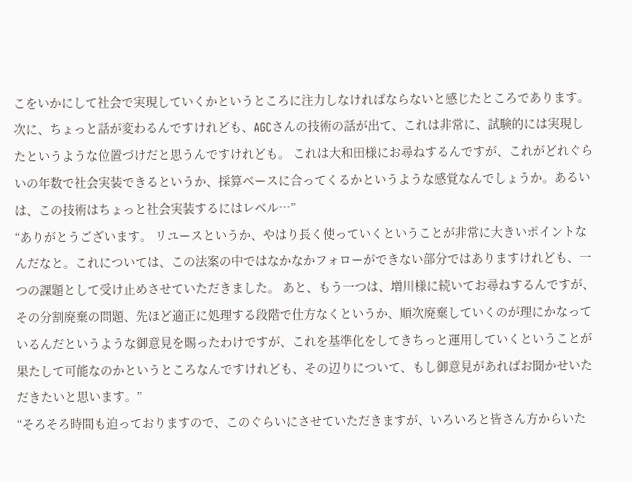こをいかにして社会で実現していくかというところに注力しなければならないと感じたところであります。 次に、ちょっと話が変わるんですけれども、AGCさんの技術の話が出て、これは非常に、試験的には実現したというような位置づけだと思うんですけれども。 これは大和田様にお尋ねするんですが、これがどれぐらいの年数で社会実装できるというか、採算ベースに合ってくるかというような感覚なんでしょうか。あるいは、この技術はちょっと社会実装するにはレベル…”
“ありがとうございます。 リユースというか、やはり長く使っていくということが非常に大きいポイントなんだなと。これについては、この法案の中ではなかなかフォローができない部分ではありますけれども、一つの課題として受け止めさせていただきました。 あと、もう一つは、増川様に続いてお尋ねするんですが、その分割廃棄の問題、先ほど適正に処理する段階で仕方なくというか、順次廃棄していくのが理にかなっているんだというような御意見を賜ったわけですが、これを基準化をしてきちっと運用していくということが果たして可能なのかというところなんですけれども、その辺りについて、もし御意見があればお聞かせいただきたいと思います。”
“そろそろ時間も迫っておりますので、このぐらいにさせていただきますが、いろいろと皆さん方からいた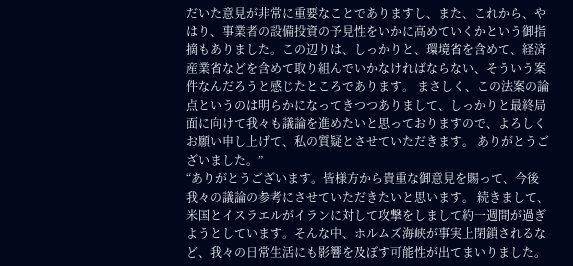だいた意見が非常に重要なことでありますし、また、これから、やはり、事業者の設備投資の予見性をいかに高めていくかという御指摘もありました。この辺りは、しっかりと、環境省を含めて、経済産業省などを含めて取り組んでいかなければならない、そういう案件なんだろうと感じたところであります。 まさしく、この法案の論点というのは明らかになってきつつありまして、しっかりと最終局面に向けて我々も議論を進めたいと思っておりますので、よろしくお願い申し上げて、私の質疑とさせていただきます。 ありがとうございました。”
“ありがとうございます。皆様方から貴重な御意見を賜って、今後我々の議論の参考にさせていただきたいと思います。 続きまして、米国とイスラエルがイランに対して攻撃をしまして約一週間が過ぎようとしています。そんな中、ホルムズ海峡が事実上閉鎖されるなど、我々の日常生活にも影響を及ぼす可能性が出てまいりました。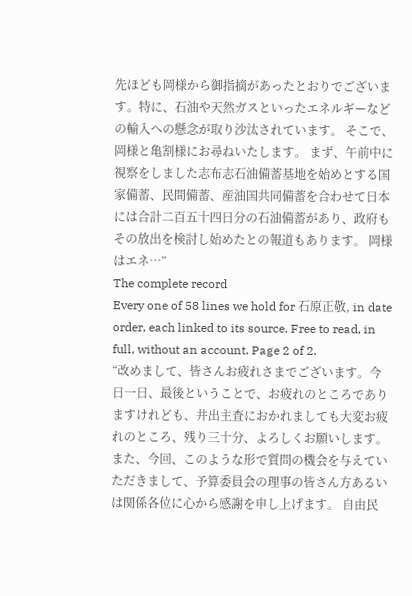先ほども岡様から御指摘があったとおりでございます。特に、石油や天然ガスといったエネルギーなどの輸入への懸念が取り沙汰されています。 そこで、岡様と亀割様にお尋ねいたします。 まず、午前中に視察をしました志布志石油備蓄基地を始めとする国家備蓄、民間備蓄、産油国共同備蓄を合わせて日本には合計二百五十四日分の石油備蓄があり、政府もその放出を検討し始めたとの報道もあります。 岡様はエネ…”
The complete record
Every one of 58 lines we hold for 石原正敬, in date order, each linked to its source. Free to read, in full, without an account. Page 2 of 2.
“改めまして、皆さんお疲れさまでございます。今日一日、最後ということで、お疲れのところでありますけれども、井出主査におかれましても大変お疲れのところ、残り三十分、よろしくお願いします。 また、今回、このような形で質問の機会を与えていただきまして、予算委員会の理事の皆さん方あるいは関係各位に心から感謝を申し上げます。 自由民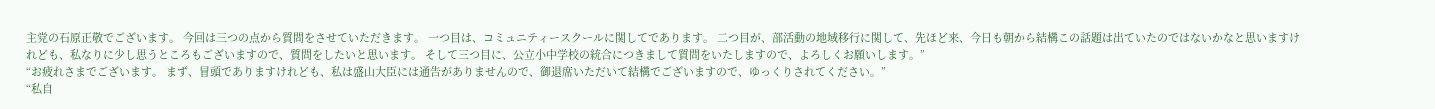主党の石原正敬でございます。 今回は三つの点から質問をさせていただきます。 一つ目は、コミュニティースクールに関してであります。 二つ目が、部活動の地域移行に関して、先ほど来、今日も朝から結構この話題は出ていたのではないかなと思いますけれども、私なりに少し思うところもございますので、質問をしたいと思います。 そして三つ目に、公立小中学校の統合につきまして質問をいたしますので、よろしくお願いします。”
“お疲れさまでございます。 まず、冒頭でありますけれども、私は盛山大臣には通告がありませんので、御退席いただいて結構でございますので、ゆっくりされてください。”
“私自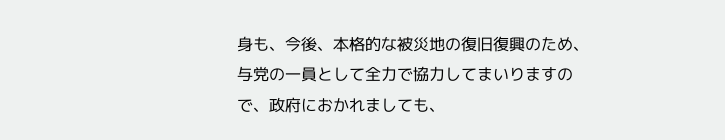身も、今後、本格的な被災地の復旧復興のため、与党の一員として全力で協力してまいりますので、政府におかれましても、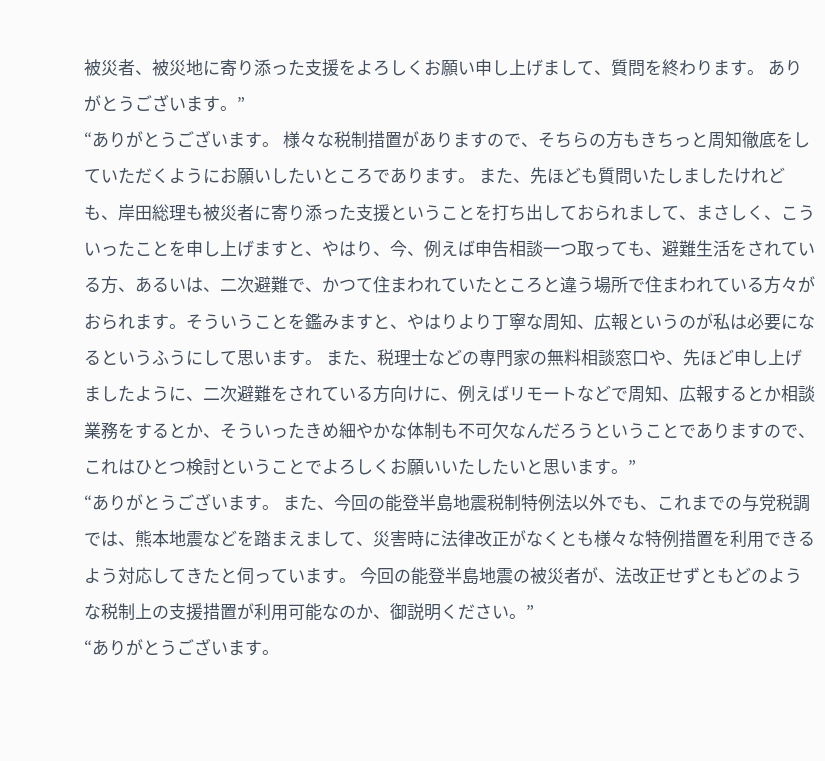被災者、被災地に寄り添った支援をよろしくお願い申し上げまして、質問を終わります。 ありがとうございます。”
“ありがとうございます。 様々な税制措置がありますので、そちらの方もきちっと周知徹底をしていただくようにお願いしたいところであります。 また、先ほども質問いたしましたけれども、岸田総理も被災者に寄り添った支援ということを打ち出しておられまして、まさしく、こういったことを申し上げますと、やはり、今、例えば申告相談一つ取っても、避難生活をされている方、あるいは、二次避難で、かつて住まわれていたところと違う場所で住まわれている方々がおられます。そういうことを鑑みますと、やはりより丁寧な周知、広報というのが私は必要になるというふうにして思います。 また、税理士などの専門家の無料相談窓口や、先ほど申し上げましたように、二次避難をされている方向けに、例えばリモートなどで周知、広報するとか相談業務をするとか、そういったきめ細やかな体制も不可欠なんだろうということでありますので、これはひとつ検討ということでよろしくお願いいたしたいと思います。”
“ありがとうございます。 また、今回の能登半島地震税制特例法以外でも、これまでの与党税調では、熊本地震などを踏まえまして、災害時に法律改正がなくとも様々な特例措置を利用できるよう対応してきたと伺っています。 今回の能登半島地震の被災者が、法改正せずともどのような税制上の支援措置が利用可能なのか、御説明ください。”
“ありがとうございます。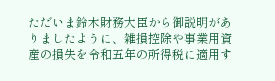ただいま鈴木財務大臣から御説明がありましたように、雑損控除や事業用資産の損失を令和五年の所得税に適用す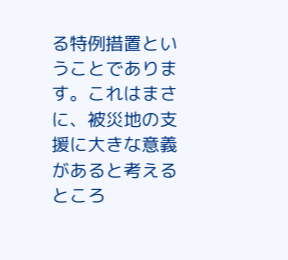る特例措置ということであります。これはまさに、被災地の支援に大きな意義があると考えるところ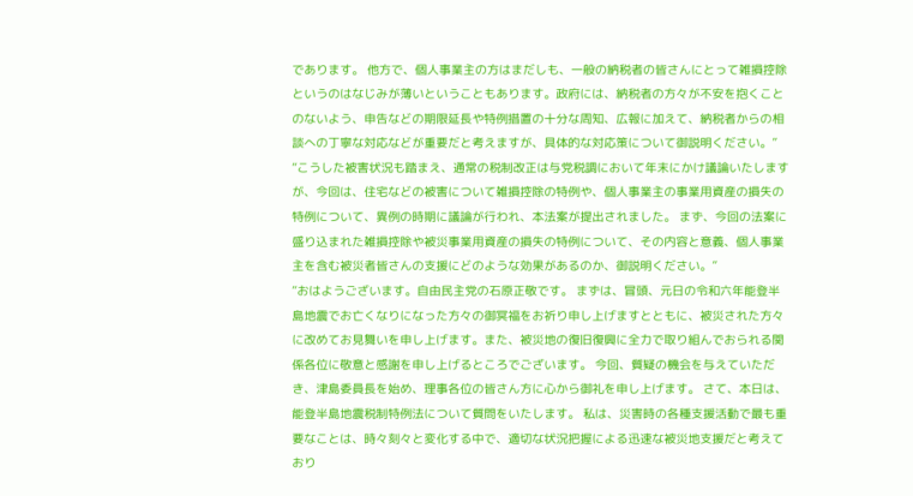であります。 他方で、個人事業主の方はまだしも、一般の納税者の皆さんにとって雑損控除というのはなじみが薄いということもあります。政府には、納税者の方々が不安を抱くことのないよう、申告などの期限延長や特例措置の十分な周知、広報に加えて、納税者からの相談への丁寧な対応などが重要だと考えますが、具体的な対応策について御説明ください。”
“こうした被害状況も踏まえ、通常の税制改正は与党税調において年末にかけ議論いたしますが、今回は、住宅などの被害について雑損控除の特例や、個人事業主の事業用資産の損失の特例について、異例の時期に議論が行われ、本法案が提出されました。 まず、今回の法案に盛り込まれた雑損控除や被災事業用資産の損失の特例について、その内容と意義、個人事業主を含む被災者皆さんの支援にどのような効果があるのか、御説明ください。”
“おはようございます。自由民主党の石原正敬です。 まずは、冒頭、元日の令和六年能登半島地震でお亡くなりになった方々の御冥福をお祈り申し上げますとともに、被災された方々に改めてお見舞いを申し上げます。また、被災地の復旧復興に全力で取り組んでおられる関係各位に敬意と感謝を申し上げるところでございます。 今回、質疑の機会を与えていただき、津島委員長を始め、理事各位の皆さん方に心から御礼を申し上げます。 さて、本日は、能登半島地震税制特例法について質問をいたします。 私は、災害時の各種支援活動で最も重要なことは、時々刻々と変化する中で、適切な状況把握による迅速な被災地支援だと考えており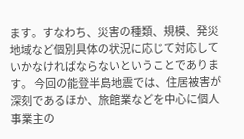ます。すなわち、災害の種類、規模、発災地域など個別具体の状況に応じて対応していかなければならないということであります。 今回の能登半島地震では、住居被害が深刻であるほか、旅館業などを中心に個人事業主の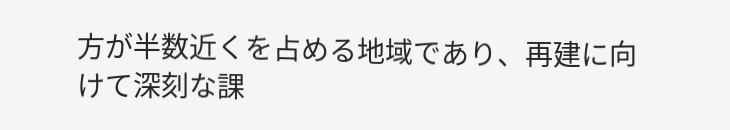方が半数近くを占める地域であり、再建に向けて深刻な課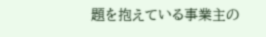題を抱えている事業主の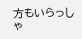方もいらっしゃ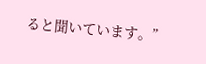ると聞いています。”